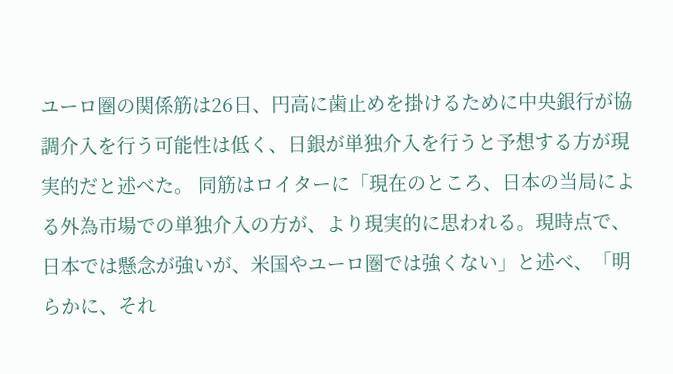ユーロ圏の関係筋は26日、円高に歯止めを掛けるために中央銀行が協調介入を行う可能性は低く、日銀が単独介入を行うと予想する方が現実的だと述べた。 同筋はロイターに「現在のところ、日本の当局による外為市場での単独介入の方が、より現実的に思われる。現時点で、日本では懸念が強いが、米国やユーロ圏では強くない」と述べ、「明らかに、それ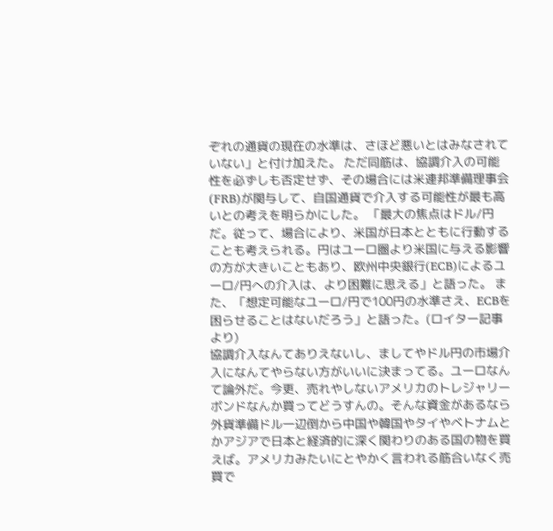ぞれの通貨の現在の水準は、さほど悪いとはみなされていない」と付け加えた。 ただ同筋は、協調介入の可能性を必ずしも否定せず、その場合には米連邦準備理事会(FRB)が関与して、自国通貨で介入する可能性が最も高いとの考えを明らかにした。 「最大の焦点はドル/円だ。従って、場合により、米国が日本とともに行動することも考えられる。円はユーロ圏より米国に与える影響の方が大きいこともあり、欧州中央銀行(ECB)によるユーロ/円への介入は、より困難に思える」と語った。 また、「想定可能なユーロ/円で100円の水準さえ、ECBを困らせることはないだろう」と語った。(ロイター記事より)
協調介入なんてありえないし、ましてやドル円の市場介入になんてやらない方がいいに決まってる。ユーロなんて論外だ。今更、売れやしないアメリカのトレジャリーボンドなんか買ってどうすんの。そんな資金があるなら外貨準備ドル一辺倒から中国や韓国やタイやベトナムとかアジアで日本と経済的に深く関わりのある国の物を買えば。アメリカみたいにとやかく言われる筋合いなく売買で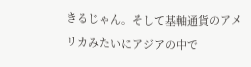きるじゃん。そして基軸通貨のアメリカみたいにアジアの中で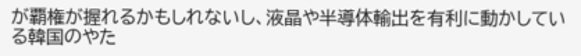が覇権が握れるかもしれないし、液晶や半導体輸出を有利に動かしている韓国のやた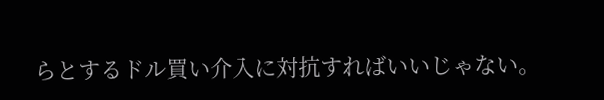らとするドル買い介入に対抗すればいいじゃない。